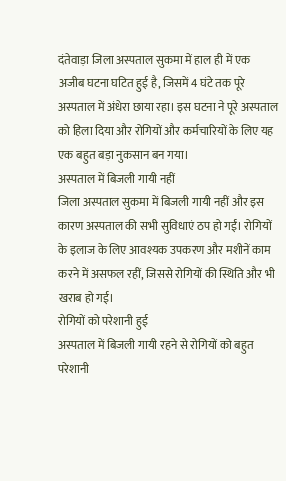दंतेवाड़ा जिला अस्पताल सुकमा में हाल ही में एक अजीब घटना घटित हुई है, जिसमें 4 घंटे तक पूरे अस्पताल में अंधेरा छाया रहा। इस घटना ने पूरे अस्पताल को हिला दिया और रोगियों और कर्मचारियों के लिए यह एक बहुत बड़ा नुकसान बन गया।
अस्पताल में बिजली गायी नहीं
जिला अस्पताल सुकमा में बिजली गायी नहीं और इस कारण अस्पताल की सभी सुविधाएं ठप हो गईं। रोगियों के इलाज के लिए आवश्यक उपकरण और मशीनें काम करने में असफल रहीं, जिससे रोगियों की स्थिति और भी खराब हो गई।
रोगियों को परेशानी हुई
अस्पताल में बिजली गायी रहने से रोगियों को बहुत परेशानी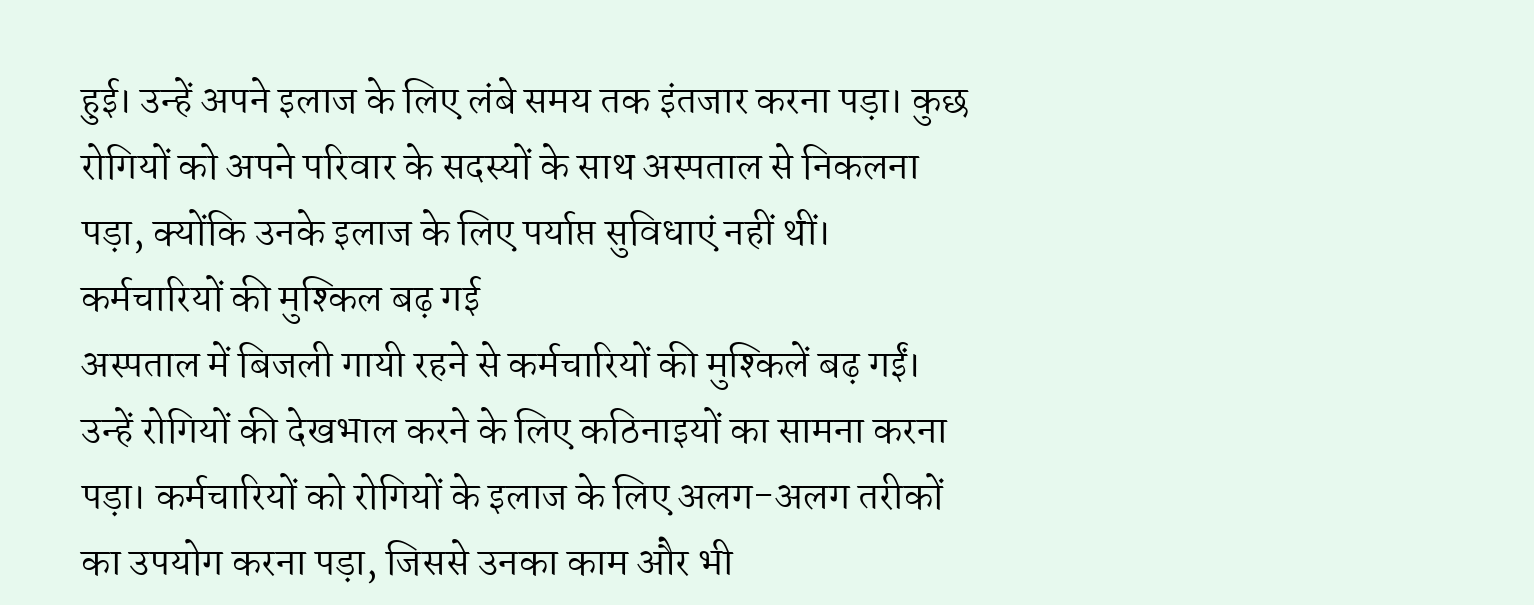हुई। उन्हें अपने इलाज के लिए लंबे समय तक इंतजार करना पड़ा। कुछ रोगियों को अपने परिवार के सदस्यों के साथ अस्पताल से निकलना पड़ा, क्योंकि उनके इलाज के लिए पर्याप्त सुविधाएं नहीं थीं।
कर्मचारियों की मुश्किल बढ़ गई
अस्पताल में बिजली गायी रहने से कर्मचारियों की मुश्किलें बढ़ गईं। उन्हें रोगियों की देखभाल करने के लिए कठिनाइयों का सामना करना पड़ा। कर्मचारियों को रोगियों के इलाज के लिए अलग-अलग तरीकों का उपयोग करना पड़ा, जिससे उनका काम और भी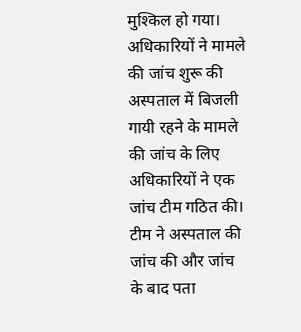मुश्किल हो गया।
अधिकारियों ने मामले की जांच शुरू की
अस्पताल में बिजली गायी रहने के मामले की जांच के लिए अधिकारियों ने एक जांच टीम गठित की। टीम ने अस्पताल की जांच की और जांच के बाद पता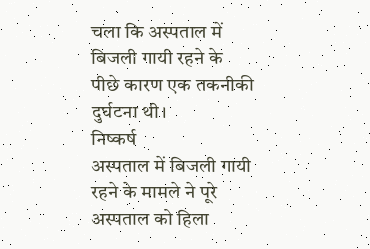चला कि अस्पताल में बिजली गायी रहने के पीछे कारण एक तकनीकी दुर्घटना थी।
निष्कर्ष
अस्पताल में बिजली गायी रहने के मामले ने पूरे अस्पताल को हिला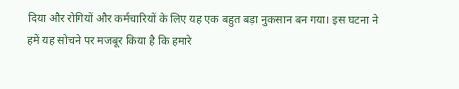दिया और रोगियों और कर्मचारियों के लिए यह एक बहुत बड़ा नुकसान बन गया। इस घटना ने हमें यह सोचने पर मजबूर किया है कि हमारे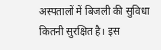अस्पतालों में बिजली की सुविधा कितनी सुरक्षित है। इस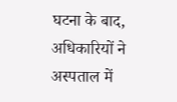घटना के बाद, अधिकारियों ने अस्पताल में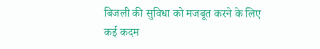बिजली की सुविधा को मजबूत करने के लिए कई कदम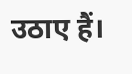उठाए हैं।